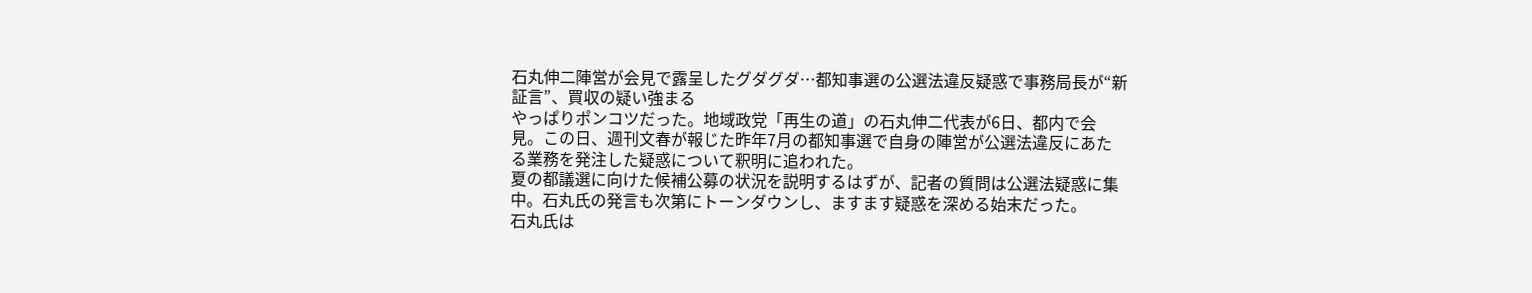石丸伸二陣営が会見で露呈したグダグダ…都知事選の公選法違反疑惑で事務局長が“新証言”、買収の疑い強まる
やっぱりポンコツだった。地域政党「再生の道」の石丸伸二代表が6日、都内で会見。この日、週刊文春が報じた昨年7月の都知事選で自身の陣営が公選法違反にあたる業務を発注した疑惑について釈明に追われた。
夏の都議選に向けた候補公募の状況を説明するはずが、記者の質問は公選法疑惑に集中。石丸氏の発言も次第にトーンダウンし、ますます疑惑を深める始末だった。
石丸氏は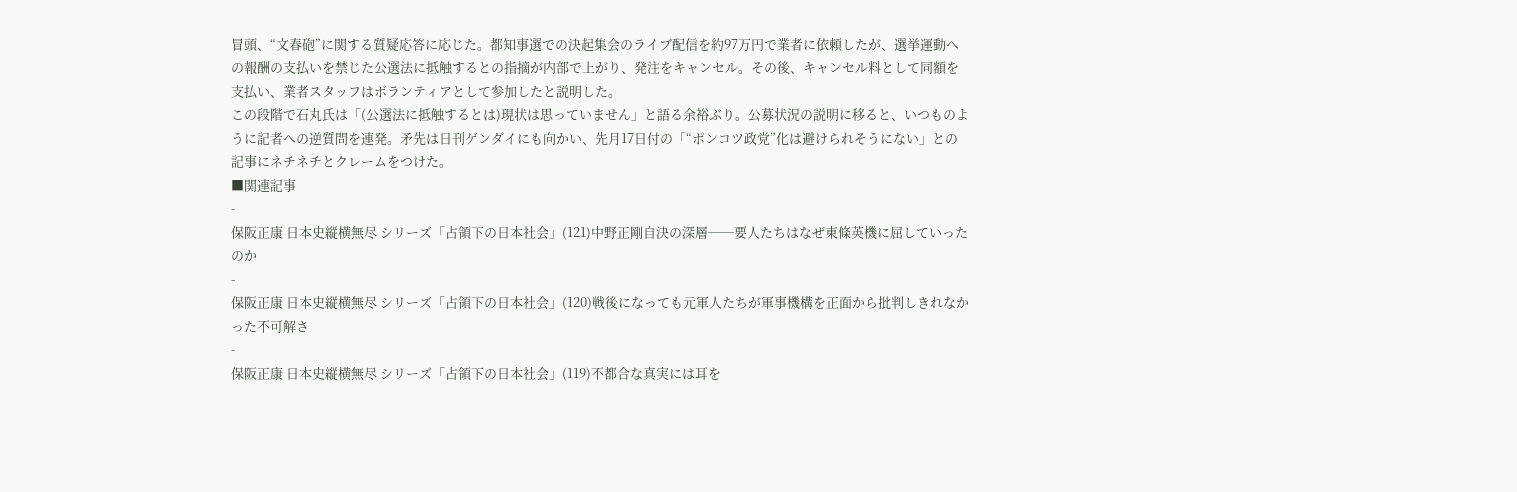冒頭、“文春砲”に関する質疑応答に応じた。都知事選での決起集会のライブ配信を約97万円で業者に依頼したが、選挙運動への報酬の支払いを禁じた公選法に抵触するとの指摘が内部で上がり、発注をキャンセル。その後、キャンセル料として同額を支払い、業者スタッフはボランティアとして参加したと説明した。
この段階で石丸氏は「(公選法に抵触するとは)現状は思っていません」と語る余裕ぶり。公募状況の説明に移ると、いつものように記者への逆質問を連発。矛先は日刊ゲンダイにも向かい、先月17日付の「“ポンコツ政党”化は避けられそうにない」との記事にネチネチとクレームをつけた。
■関連記事
-
保阪正康 日本史縦横無尽 シリーズ「占領下の日本社会」(121)中野正剛自決の深層──要人たちはなぜ東條英機に屈していったのか
-
保阪正康 日本史縦横無尽 シリーズ「占領下の日本社会」(120)戦後になっても元軍人たちが軍事機構を正面から批判しきれなかった不可解さ
-
保阪正康 日本史縦横無尽 シリーズ「占領下の日本社会」(119)不都合な真実には耳を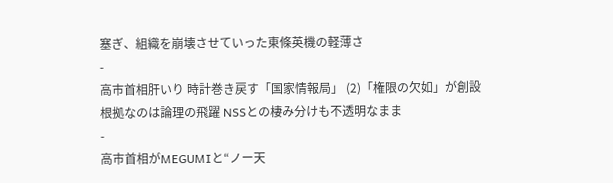塞ぎ、組織を崩壊させていった東條英機の軽薄さ
-
高市首相肝いり 時計巻き戻す「国家情報局」 (2)「権限の欠如」が創設根拠なのは論理の飛躍 NSSとの棲み分けも不透明なまま
-
高市首相がMEGUMIと“ノー天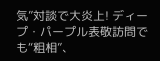気”対談で大炎上! ディープ・パープル表敬訪問でも“粗相”、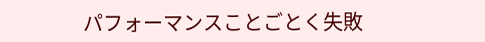パフォーマンスことごとく失敗